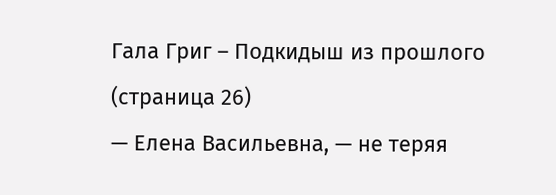Гала Григ – Подкидыш из прошлого (страница 26)
— Елена Васильевна, — не теряя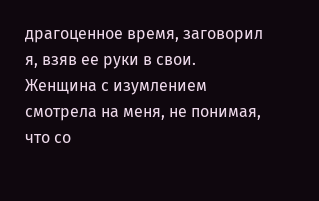драгоценное время, заговорил я, взяв ее руки в свои. Женщина с изумлением смотрела на меня, не понимая, что со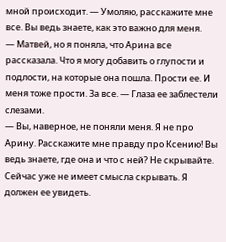мной происходит. — Умоляю, расскажите мне все. Вы ведь знаете, как это важно для меня.
— Матвей, но я поняла, что Арина все рассказала. Что я могу добавить о глупости и подлости, на которые она пошла. Прости ее. И меня тоже прости. За все. — Глаза ее заблестели слезами.
— Вы, наверное, не поняли меня. Я не про Арину. Расскажите мне правду про Ксению! Вы ведь знаете, где она и что с ней? Не скрывайте. Сейчас уже не имеет смысла скрывать. Я должен ее увидеть.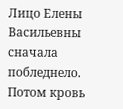Лицо Елены Васильевны сначала побледнело. Потом кровь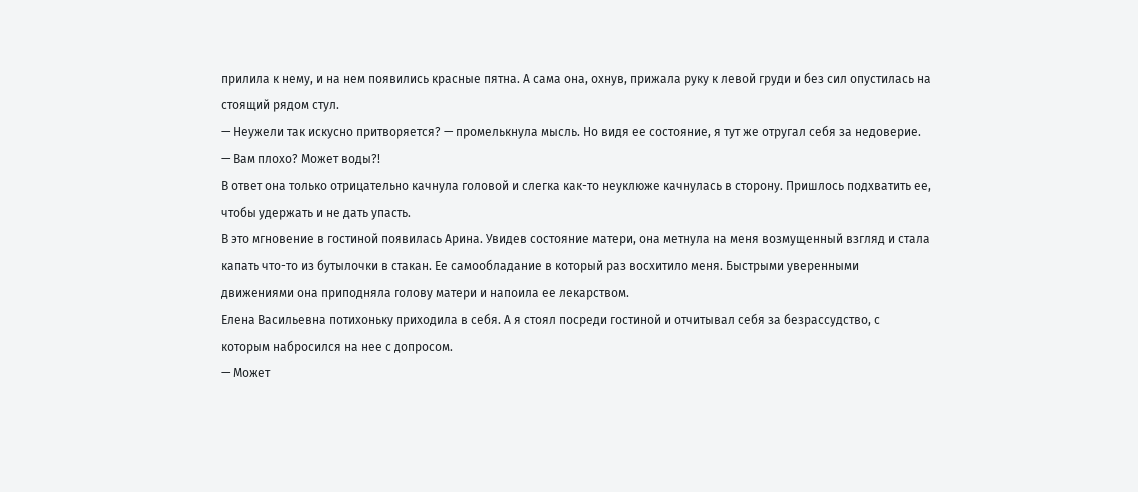прилила к нему, и на нем появились красные пятна. А сама она, охнув, прижала руку к левой груди и без сил опустилась на стоящий рядом стул.
— Неужели так искусно притворяется? — промелькнула мысль. Но видя ее состояние, я тут же отругал себя за недоверие.
— Вам плохо? Может воды?!
В ответ она только отрицательно качнула головой и слегка как-то неуклюже качнулась в сторону. Пришлось подхватить ее, чтобы удержать и не дать упасть.
В это мгновение в гостиной появилась Арина. Увидев состояние матери, она метнула на меня возмущенный взгляд и стала капать что-то из бутылочки в стакан. Ее самообладание в который раз восхитило меня. Быстрыми уверенными движениями она приподняла голову матери и напоила ее лекарством.
Елена Васильевна потихоньку приходила в себя. А я стоял посреди гостиной и отчитывал себя за безрассудство, с которым набросился на нее с допросом.
— Может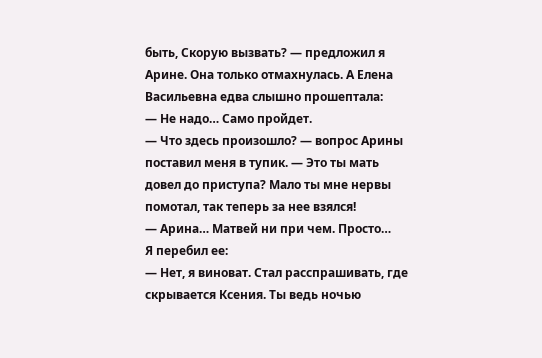быть, Скорую вызвать? — предложил я Арине. Она только отмахнулась. А Елена Васильевна едва слышно прошептала:
— Не надо… Само пройдет.
— Что здесь произошло? — вопрос Арины поставил меня в тупик. — Это ты мать довел до приступа? Мало ты мне нервы помотал, так теперь за нее взялся!
— Арина… Матвей ни при чем. Просто…
Я перебил ее:
— Нет, я виноват. Стал расспрашивать, где скрывается Ксения. Ты ведь ночью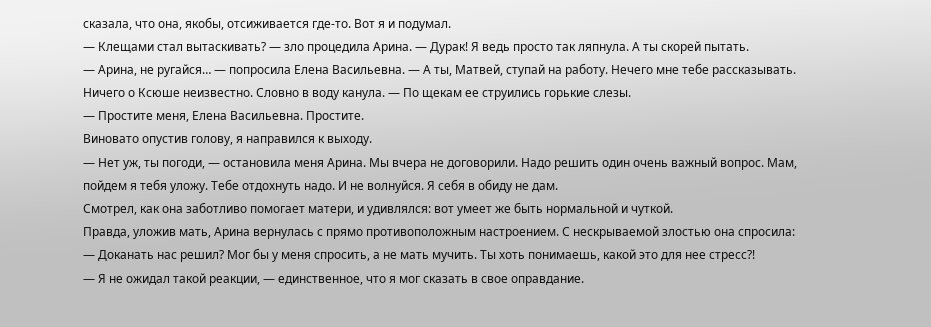сказала, что она, якобы, отсиживается где-то. Вот я и подумал.
— Клещами стал вытаскивать? — зло процедила Арина. — Дурак! Я ведь просто так ляпнула. А ты скорей пытать.
— Арина, не ругайся… — попросила Елена Васильевна. — А ты, Матвей, ступай на работу. Нечего мне тебе рассказывать. Ничего о Ксюше неизвестно. Словно в воду канула. — По щекам ее струились горькие слезы.
— Простите меня, Елена Васильевна. Простите.
Виновато опустив голову, я направился к выходу.
— Нет уж, ты погоди, — остановила меня Арина. Мы вчера не договорили. Надо решить один очень важный вопрос. Мам, пойдем я тебя уложу. Тебе отдохнуть надо. И не волнуйся. Я себя в обиду не дам.
Смотрел, как она заботливо помогает матери, и удивлялся: вот умеет же быть нормальной и чуткой.
Правда, уложив мать, Арина вернулась с прямо противоположным настроением. С нескрываемой злостью она спросила:
— Доканать нас решил? Мог бы у меня спросить, а не мать мучить. Ты хоть понимаешь, какой это для нее стресс?!
— Я не ожидал такой реакции, — единственное, что я мог сказать в свое оправдание.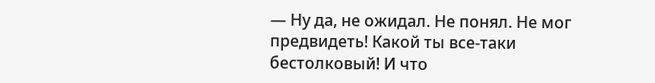— Ну да, не ожидал. Не понял. Не мог предвидеть! Какой ты все-таки бестолковый! И что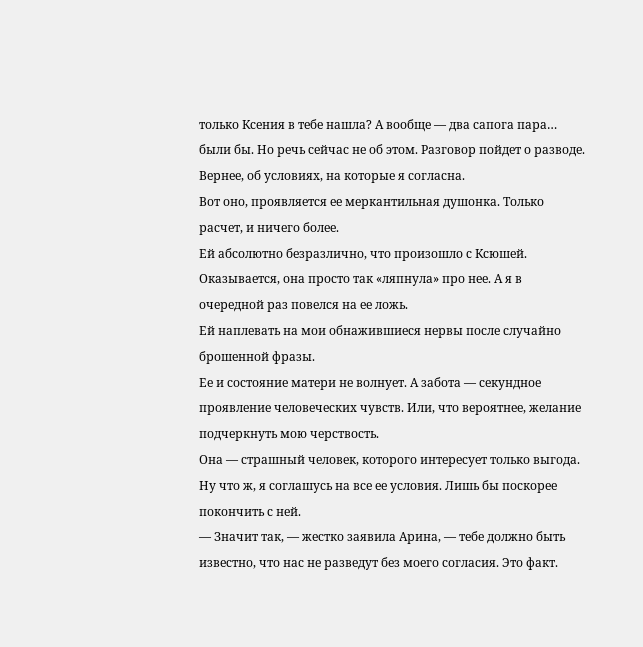только Ксения в тебе нашла? А вообще — два сапога пара… были бы. Но речь сейчас не об этом. Разговор пойдет о разводе. Вернее, об условиях, на которые я согласна.
Вот оно, проявляется ее меркантильная душонка. Только расчет, и ничего более.
Ей абсолютно безразлично, что произошло с Ксюшей. Оказывается, она просто так «ляпнула» про нее. А я в очередной раз повелся на ее ложь.
Ей наплевать на мои обнажившиеся нервы после случайно брошенной фразы.
Ее и состояние матери не волнует. А забота — секундное проявление человеческих чувств. Или, что вероятнее, желание подчеркнуть мою черствость.
Она — страшный человек, которого интересует только выгода.
Ну что ж, я соглашусь на все ее условия. Лишь бы поскорее покончить с ней.
— Значит так, — жестко заявила Арина, — тебе должно быть известно, что нас не разведут без моего согласия. Это факт.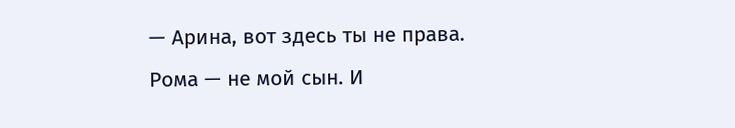— Арина, вот здесь ты не права. Рома — не мой сын. И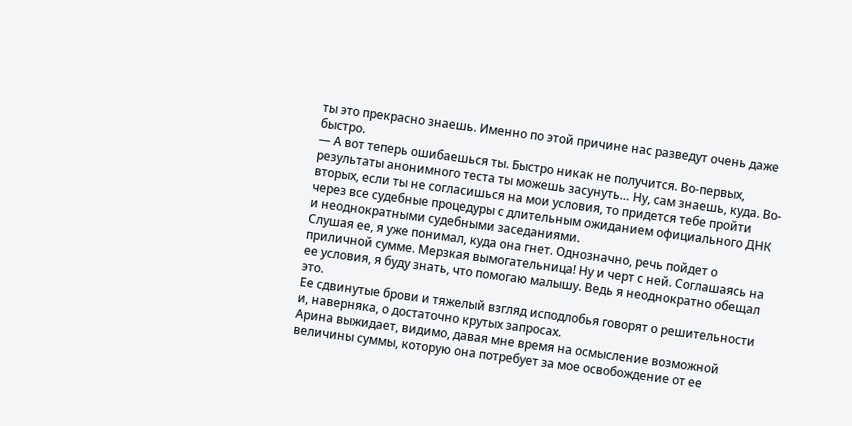ты это прекрасно знаешь. Именно по этой причине нас разведут очень даже быстро.
— А вот теперь ошибаешься ты. Быстро никак не получится. Во-первых, результаты анонимного теста ты можешь засунуть… Ну, сам знаешь, куда. Во-вторых, если ты не согласишься на мои условия, то придется тебе пройти через все судебные процедуры с длительным ожиданием официального ДНК и неоднократными судебными заседаниями.
Слушая ее, я уже понимал, куда она гнет. Однозначно, речь пойдет о приличной сумме. Мерзкая вымогательница! Ну и черт с ней. Соглашаясь на ее условия, я буду знать, что помогаю малышу. Ведь я неоднократно обещал это.
Ее сдвинутые брови и тяжелый взгляд исподлобья говорят о решительности и, наверняка, о достаточно крутых запросах.
Арина выжидает, видимо, давая мне время на осмысление возможной величины суммы, которую она потребует за мое освобождение от ее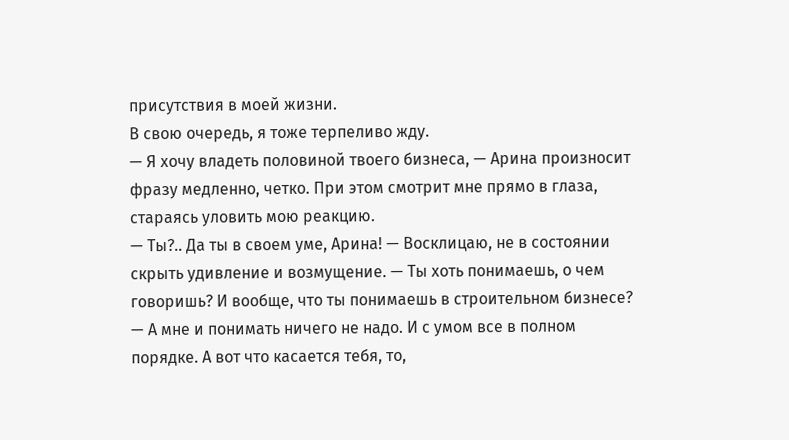присутствия в моей жизни.
В свою очередь, я тоже терпеливо жду.
— Я хочу владеть половиной твоего бизнеса, — Арина произносит фразу медленно, четко. При этом смотрит мне прямо в глаза, стараясь уловить мою реакцию.
— Ты?.. Да ты в своем уме, Арина! — Восклицаю, не в состоянии скрыть удивление и возмущение. — Ты хоть понимаешь, о чем говоришь? И вообще, что ты понимаешь в строительном бизнесе?
— А мне и понимать ничего не надо. И с умом все в полном порядке. А вот что касается тебя, то,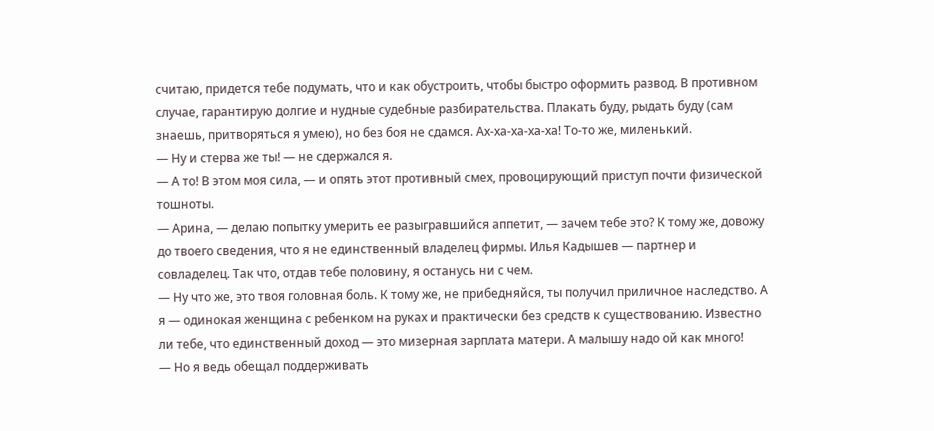считаю, придется тебе подумать, что и как обустроить, чтобы быстро оформить развод. В противном случае, гарантирую долгие и нудные судебные разбирательства. Плакать буду, рыдать буду (сам знаешь, притворяться я умею), но без боя не сдамся. Ах-ха-ха-ха-ха! То-то же, миленький.
— Ну и стерва же ты! — не сдержался я.
— А то! В этом моя сила, — и опять этот противный смех, провоцирующий приступ почти физической тошноты.
— Арина, — делаю попытку умерить ее разыгравшийся аппетит, — зачем тебе это? К тому же, довожу до твоего сведения, что я не единственный владелец фирмы. Илья Кадышев — партнер и совладелец. Так что, отдав тебе половину, я останусь ни с чем.
— Ну что же, это твоя головная боль. К тому же, не прибедняйся, ты получил приличное наследство. А я — одинокая женщина с ребенком на руках и практически без средств к существованию. Известно ли тебе, что единственный доход — это мизерная зарплата матери. А малышу надо ой как много!
— Но я ведь обещал поддерживать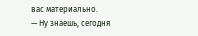вас материально.
— Ну знаешь, сегодня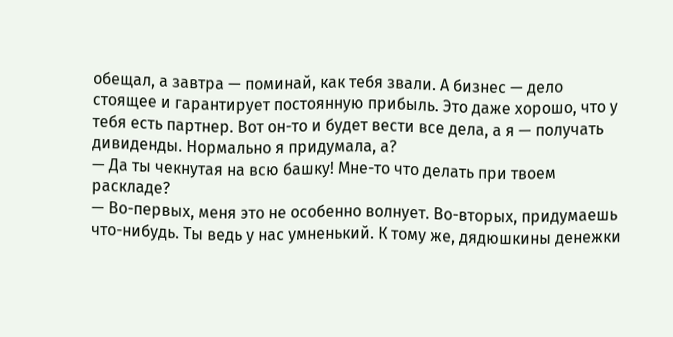обещал, а завтра — поминай, как тебя звали. А бизнес — дело стоящее и гарантирует постоянную прибыль. Это даже хорошо, что у тебя есть партнер. Вот он-то и будет вести все дела, а я — получать дивиденды. Нормально я придумала, а?
— Да ты чекнутая на всю башку! Мне-то что делать при твоем раскладе?
— Во-первых, меня это не особенно волнует. Во-вторых, придумаешь что-нибудь. Ты ведь у нас умненький. К тому же, дядюшкины денежки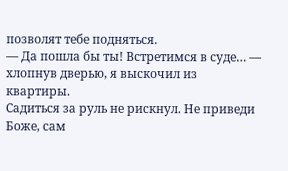позволят тебе подняться.
— Да пошла бы ты! Встретимся в суде… — хлопнув дверью, я выскочил из квартиры.
Садиться за руль не рискнул. Не приведи Боже, сам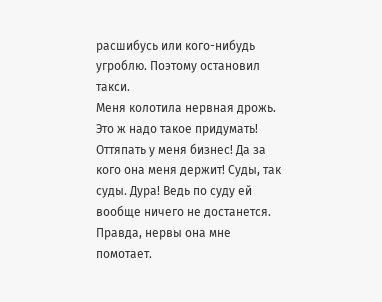расшибусь или кого-нибудь угроблю. Поэтому остановил такси.
Меня колотила нервная дрожь. Это ж надо такое придумать! Оттяпать у меня бизнес! Да за кого она меня держит! Суды, так суды. Дура! Ведь по суду ей вообще ничего не достанется. Правда, нервы она мне помотает.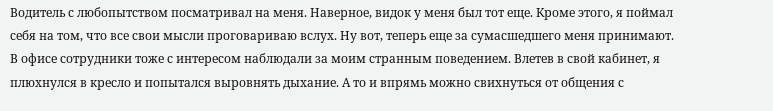Водитель с любопытством посматривал на меня. Наверное, видок у меня был тот еще. Кроме этого, я поймал себя на том, что все свои мысли проговариваю вслух. Ну вот, теперь еще за сумасшедшего меня принимают.
В офисе сотрудники тоже с интересом наблюдали за моим странным поведением. Влетев в свой кабинет, я плюхнулся в кресло и попытался выровнять дыхание. А то и впрямь можно свихнуться от общения с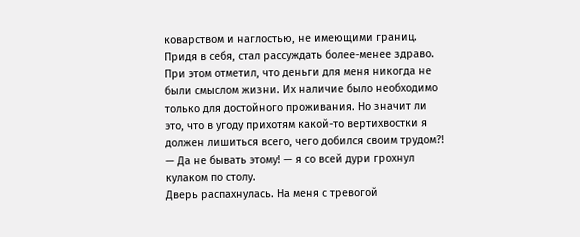коварством и наглостью, не имеющими границ.
Придя в себя, стал рассуждать более-менее здраво.
При этом отметил, что деньги для меня никогда не были смыслом жизни. Их наличие было необходимо только для достойного проживания. Но значит ли это, что в угоду прихотям какой-то вертихвостки я должен лишиться всего, чего добился своим трудом?!
— Да не бывать этому! — я со всей дури грохнул кулаком по столу.
Дверь распахнулась. На меня с тревогой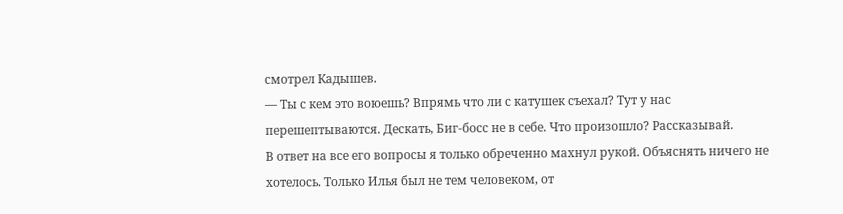смотрел Кадышев.
— Ты с кем это воюешь? Впрямь что ли с катушек съехал? Тут у нас перешептываются. Дескать, Биг-босс не в себе. Что произошло? Рассказывай.
В ответ на все его вопросы я только обреченно махнул рукой. Объяснять ничего не хотелось. Только Илья был не тем человеком, от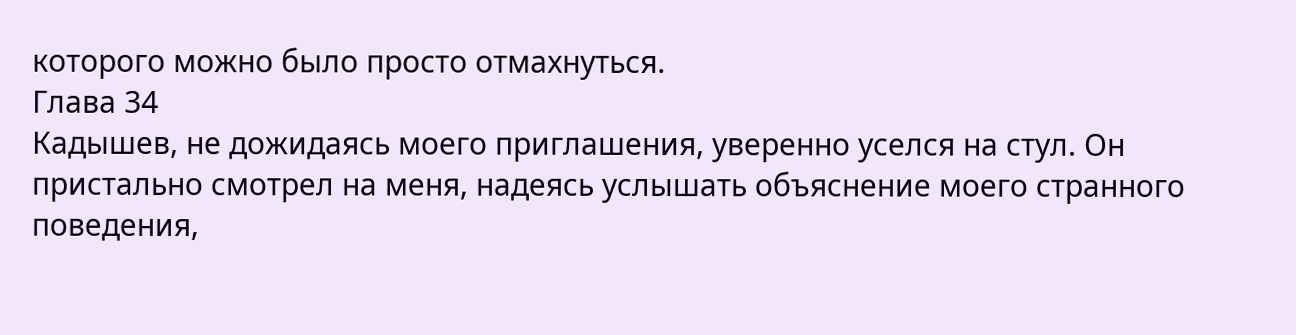которого можно было просто отмахнуться.
Глава 34
Кадышев, не дожидаясь моего приглашения, уверенно уселся на стул. Он пристально смотрел на меня, надеясь услышать объяснение моего странного поведения,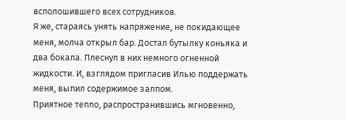всполошившего всех сотрудников.
Я же, стараясь унять напряжение, не покидающее меня, молча открыл бар. Достал бутылку коньяка и два бокала. Плеснул в них немного огненной жидкости. И, взглядом пригласив Илью поддержать меня, выпил содержимое залпом.
Приятное тепло, распространившись мгновенно,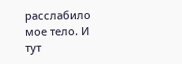расслабило мое тело. И тут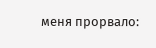меня прорвало: